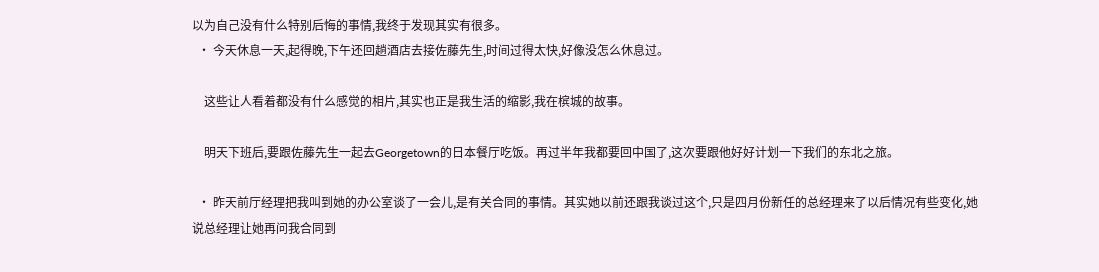以为自己没有什么特别后悔的事情,我终于发现其实有很多。
  • 今天休息一天,起得晚,下午还回趟酒店去接佐藤先生,时间过得太快,好像没怎么休息过。

    这些让人看着都没有什么感觉的相片,其实也正是我生活的缩影,我在槟城的故事。

    明天下班后,要跟佐藤先生一起去Georgetown的日本餐厅吃饭。再过半年我都要回中国了,这次要跟他好好计划一下我们的东北之旅。

  • 昨天前厅经理把我叫到她的办公室谈了一会儿,是有关合同的事情。其实她以前还跟我谈过这个,只是四月份新任的总经理来了以后情况有些变化,她说总经理让她再问我合同到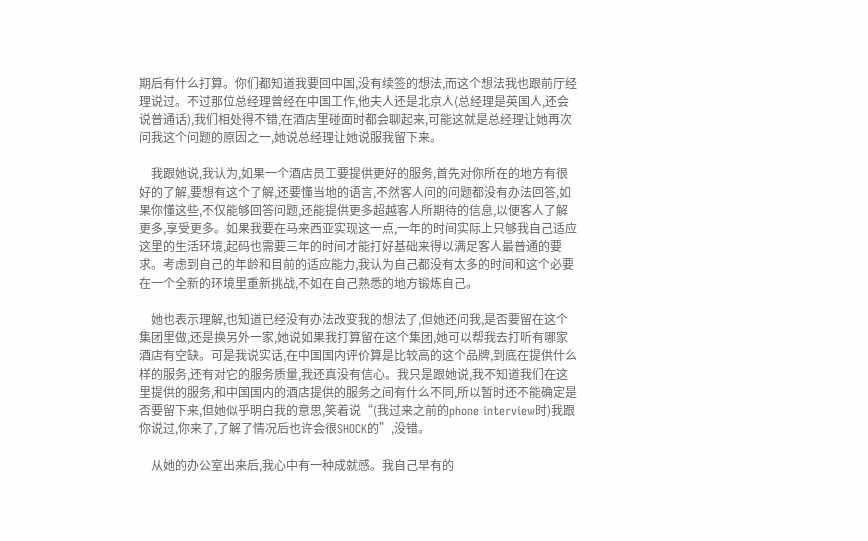期后有什么打算。你们都知道我要回中国,没有续签的想法,而这个想法我也跟前厅经理说过。不过那位总经理曾经在中国工作,他夫人还是北京人(总经理是英国人,还会说普通话),我们相处得不错,在酒店里碰面时都会聊起来,可能这就是总经理让她再次问我这个问题的原因之一,她说总经理让她说服我留下来。

    我跟她说,我认为,如果一个酒店员工要提供更好的服务,首先对你所在的地方有很好的了解,要想有这个了解,还要懂当地的语言,不然客人问的问题都没有办法回答,如果你懂这些,不仅能够回答问题,还能提供更多超越客人所期待的信息,以便客人了解更多,享受更多。如果我要在马来西亚实现这一点,一年的时间实际上只够我自己适应这里的生活环境,起码也需要三年的时间才能打好基础来得以满足客人最普通的要求。考虑到自己的年龄和目前的适应能力,我认为自己都没有太多的时间和这个必要在一个全新的环境里重新挑战,不如在自己熟悉的地方锻炼自己。

    她也表示理解,也知道已经没有办法改变我的想法了,但她还问我,是否要留在这个集团里做,还是换另外一家,她说如果我打算留在这个集团,她可以帮我去打听有哪家酒店有空缺。可是我说实话,在中国国内评价算是比较高的这个品牌,到底在提供什么样的服务,还有对它的服务质量,我还真没有信心。我只是跟她说,我不知道我们在这里提供的服务,和中国国内的酒店提供的服务之间有什么不同,所以暂时还不能确定是否要留下来,但她似乎明白我的意思,笑着说“(我过来之前的phone interview时)我跟你说过,你来了,了解了情况后也许会很SHOCK的”,没错。

    从她的办公室出来后,我心中有一种成就感。我自己早有的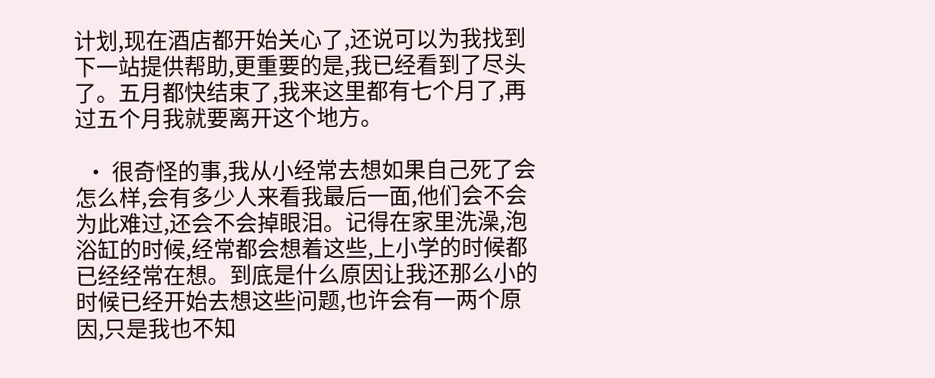计划,现在酒店都开始关心了,还说可以为我找到下一站提供帮助,更重要的是,我已经看到了尽头了。五月都快结束了,我来这里都有七个月了,再过五个月我就要离开这个地方。

  • 很奇怪的事,我从小经常去想如果自己死了会怎么样,会有多少人来看我最后一面,他们会不会为此难过,还会不会掉眼泪。记得在家里洗澡,泡浴缸的时候,经常都会想着这些,上小学的时候都已经经常在想。到底是什么原因让我还那么小的时候已经开始去想这些问题,也许会有一两个原因,只是我也不知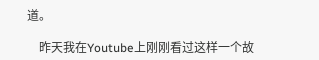道。

    昨天我在Youtube上刚刚看过这样一个故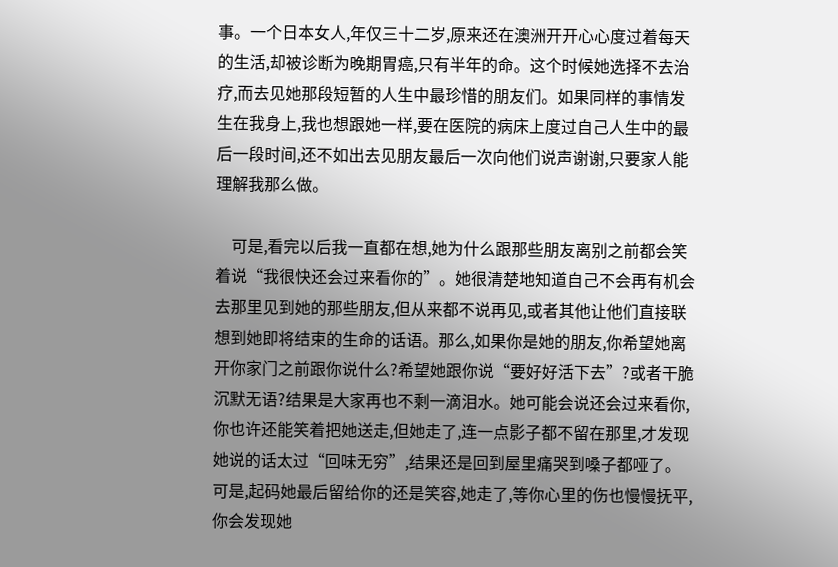事。一个日本女人,年仅三十二岁,原来还在澳洲开开心心度过着每天的生活,却被诊断为晚期胃癌,只有半年的命。这个时候她选择不去治疗,而去见她那段短暂的人生中最珍惜的朋友们。如果同样的事情发生在我身上,我也想跟她一样,要在医院的病床上度过自己人生中的最后一段时间,还不如出去见朋友最后一次向他们说声谢谢,只要家人能理解我那么做。

    可是,看完以后我一直都在想,她为什么跟那些朋友离别之前都会笑着说“我很快还会过来看你的”。她很清楚地知道自己不会再有机会去那里见到她的那些朋友,但从来都不说再见,或者其他让他们直接联想到她即将结束的生命的话语。那么,如果你是她的朋友,你希望她离开你家门之前跟你说什么?希望她跟你说“要好好活下去”?或者干脆沉默无语?结果是大家再也不剩一滴泪水。她可能会说还会过来看你,你也许还能笑着把她送走,但她走了,连一点影子都不留在那里,才发现她说的话太过“回味无穷”,结果还是回到屋里痛哭到嗓子都哑了。可是,起码她最后留给你的还是笑容,她走了,等你心里的伤也慢慢抚平,你会发现她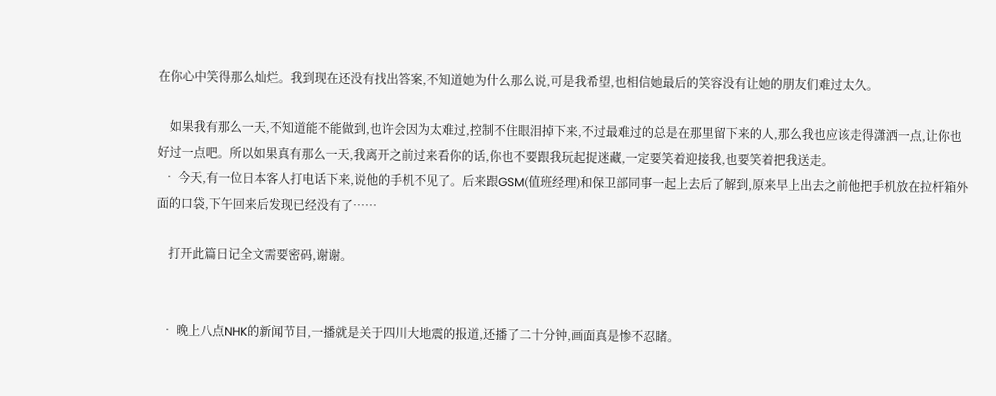在你心中笑得那么灿烂。我到现在还没有找出答案,不知道她为什么那么说,可是我希望,也相信她最后的笑容没有让她的朋友们难过太久。

    如果我有那么一天,不知道能不能做到,也许会因为太难过,控制不住眼泪掉下来,不过最难过的总是在那里留下来的人,那么我也应该走得潇洒一点,让你也好过一点吧。所以如果真有那么一天,我离开之前过来看你的话,你也不要跟我玩起捉迷藏,一定要笑着迎接我,也要笑着把我送走。
  • 今天,有一位日本客人打电话下来,说他的手机不见了。后来跟GSM(值班经理)和保卫部同事一起上去后了解到,原来早上出去之前他把手机放在拉杆箱外面的口袋,下午回来后发现已经没有了……

    打开此篇日记全文需要密码,谢谢。


  • 晚上八点NHK的新闻节目,一播就是关于四川大地震的报道,还播了二十分钟,画面真是惨不忍睹。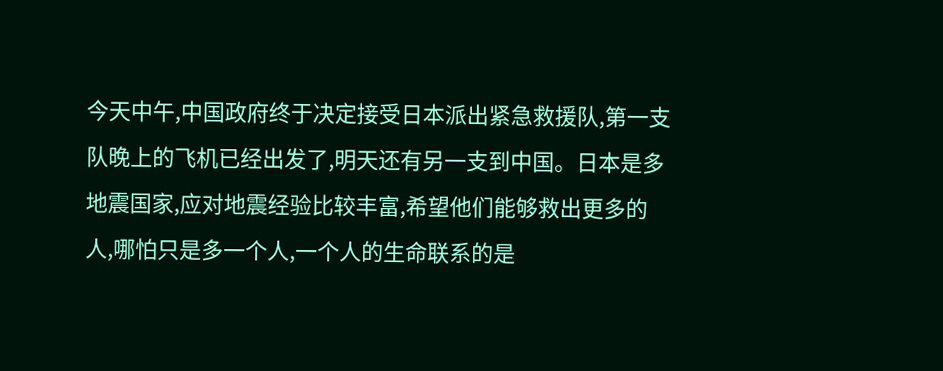今天中午,中国政府终于决定接受日本派出紧急救援队,第一支队晚上的飞机已经出发了,明天还有另一支到中国。日本是多地震国家,应对地震经验比较丰富,希望他们能够救出更多的人,哪怕只是多一个人,一个人的生命联系的是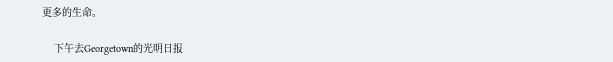更多的生命。

    下午去Georgetown的光明日报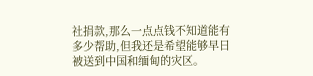社捐款,那么一点点钱不知道能有多少帮助,但我还是希望能够早日被送到中国和缅甸的灾区。